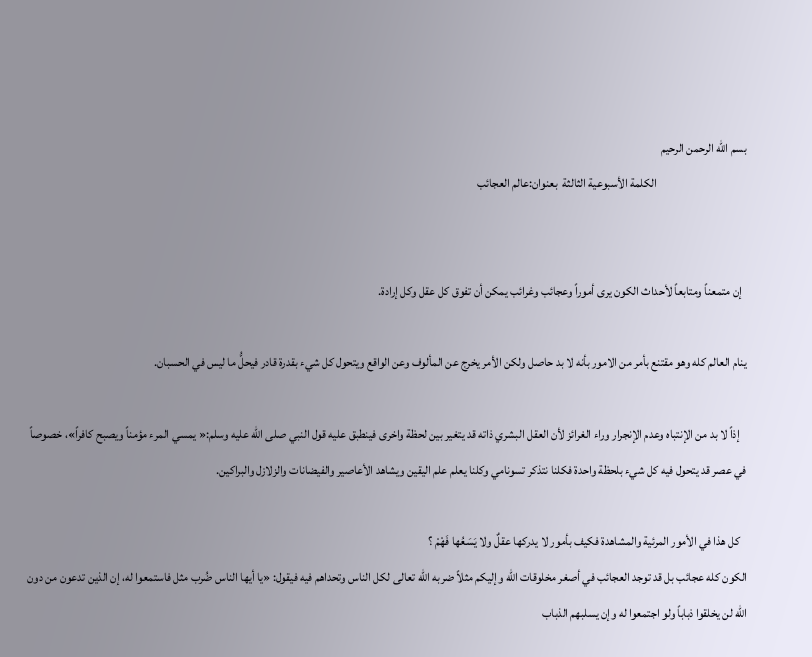بسم الله الرحمن الرحيم
                                     الكلمة الأسبوعية الثالثة  بعنوان:عالم العجائب


  إن متمعناً ومتابعاً لأحداث الكون يرى أموراً وعجائب وغرائب يمكن أن تفوق كل عقل وكل إرادة.

ينام العالم كله وهو مقتنع بأمر من الامور بأنه لا بد حاصل ولكن الأمر يخرج عن المألوف وعن الواقع ويتحول كل شيء بقدرة قادر فيحلُّ ما ليس في الحسبان.

   إذاً لا بد من الإنتباه وعدم الإنجرار وراء الغرائز لأن العقل البشري ذاته قد يتغير بين لحظة واخرى فينطبق عليه قول النبي صلى الله عليه وسلم:« يمسي المرء مؤمناً ويصبح كافراً»، خصوصاً في عصر قد يتحول فيه كل شيء بلحظة واحدة فكلنا نتذكر تسونامي وكلنا يعلم علم اليقين ويشاهد الأعاصير والفيضانات والزلازل والبراكين.

   كل هذا في الأمور المرئية والمشاهدة فكيف بأمور لا يدركها عقلٌ ولا يَسَعُها فَهْمْ ؟
الكون كله عجائب بل قد توجد العجائب في أصغر مخلوقات الله وإليكم مثلاً ضربه الله تعالى لكل الناس وتحداهم فيه فيقول: «يا أيها الناس ضُرب مثل فاستمعوا له، إن الذين تدعون من دون الله لن يخلقوا ذباباً ولو اجتمعوا له وإن يسلبهم الذباب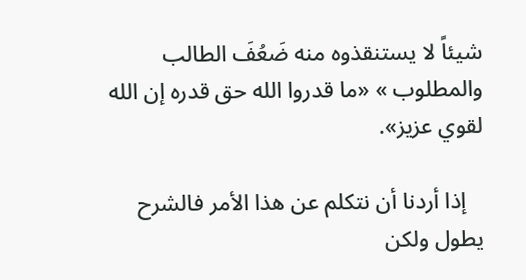شيئاً لا يستنقذوه منه ضَعُفَ الطالب والمطلوب » «ما قدروا الله حق قدره إن الله لقوي عزيز».

   إذا أردنا أن نتكلم عن هذا الأمر فالشرح يطول ولكن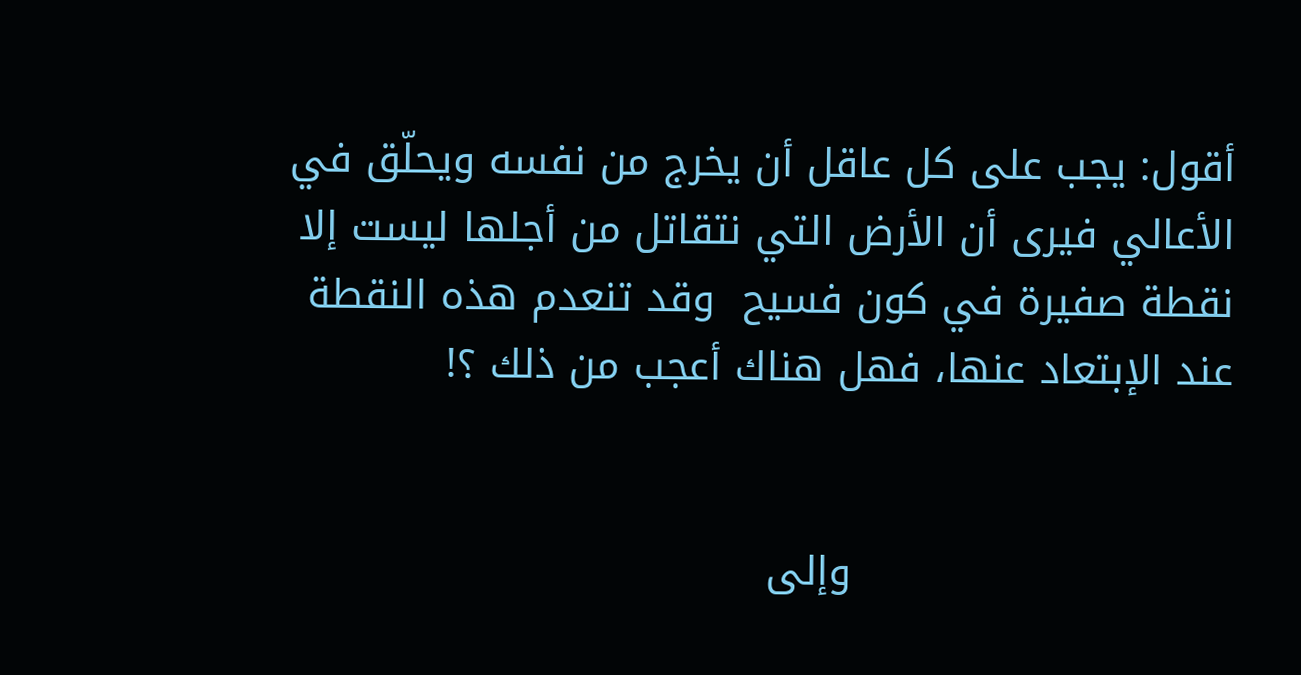أقول: يجب على كل عاقل أن يخرج من نفسه ويحلّق في الأعالي فيرى أن الأرض التي نتقاتل من أجلها ليست إلا نقطة صفيرة في كون فسيح  وقد تنعدم هذه النقطة عند الإبتعاد عنها، فهل هناك أعجب من ذلك ؟!


                            وإلى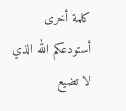كلمة أخرى أستودعكم الله الذي لا تضيع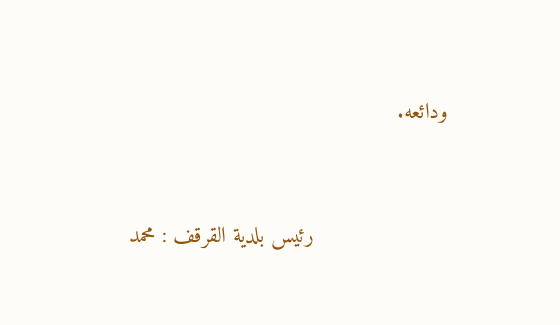ودائعه.


                     رئيس بلدية القرقف : محمد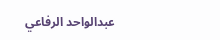عبدالواحد الرفاعي